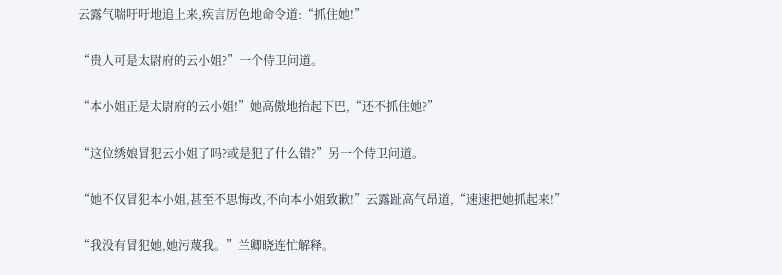云露气喘吁吁地追上来,疾言厉色地命令道:“抓住她!”

“贵人可是太尉府的云小姐?”一个侍卫问道。

“本小姐正是太尉府的云小姐!”她高傲地抬起下巴,“还不抓住她?”

“这位绣娘冒犯云小姐了吗?或是犯了什么错?”另一个侍卫问道。

“她不仅冒犯本小姐,甚至不思悔改,不向本小姐致歉!”云露趾高气昂道,“速速把她抓起来!”

“我没有冒犯她,她污蔑我。”兰卿晓连忙解释。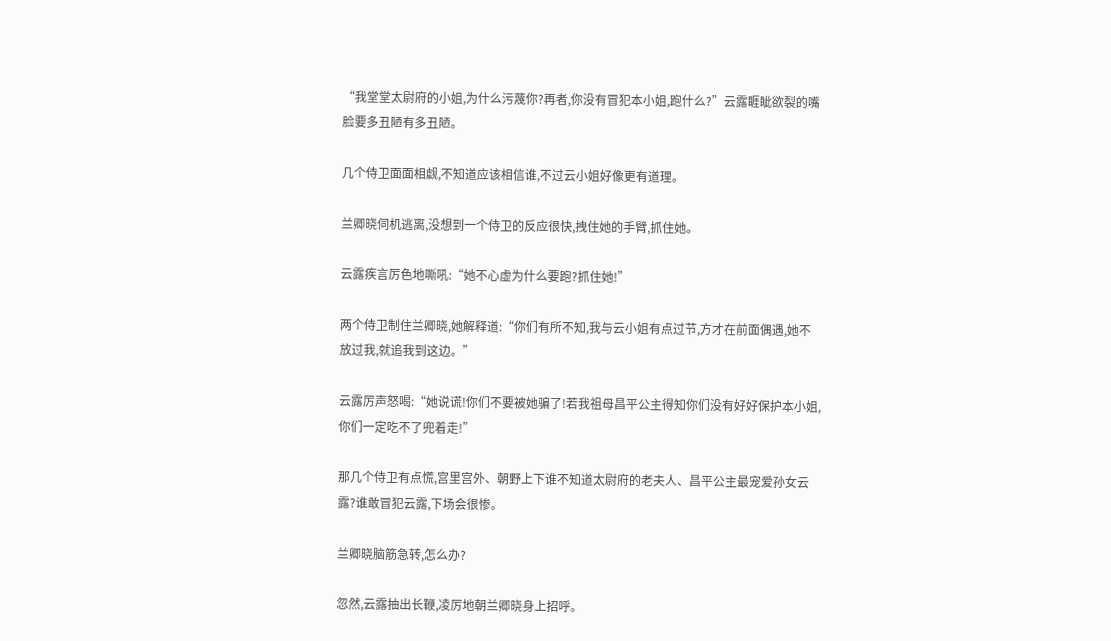“我堂堂太尉府的小姐,为什么污蔑你?再者,你没有冒犯本小姐,跑什么?”云露睚眦欲裂的嘴脸要多丑陋有多丑陋。

几个侍卫面面相觑,不知道应该相信谁,不过云小姐好像更有道理。

兰卿晓伺机逃离,没想到一个侍卫的反应很快,拽住她的手臂,抓住她。

云露疾言厉色地嘶吼:“她不心虚为什么要跑?抓住她!”

两个侍卫制住兰卿晓,她解释道:“你们有所不知,我与云小姐有点过节,方才在前面偶遇,她不放过我,就追我到这边。”

云露厉声怒喝:“她说谎!你们不要被她骗了!若我祖母昌平公主得知你们没有好好保护本小姐,你们一定吃不了兜着走!”

那几个侍卫有点慌,宫里宫外、朝野上下谁不知道太尉府的老夫人、昌平公主最宠爱孙女云露?谁敢冒犯云露,下场会很惨。

兰卿晓脑筋急转,怎么办?

忽然,云露抽出长鞭,凌厉地朝兰卿晓身上招呼。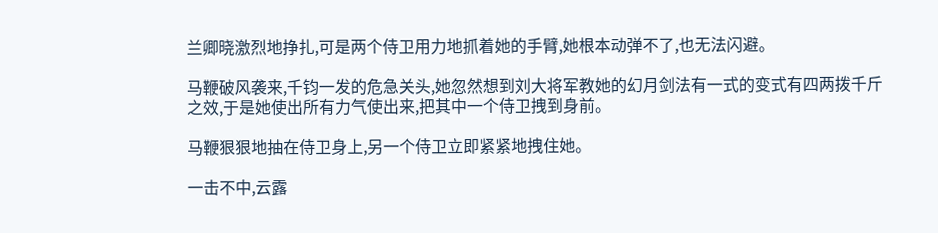兰卿晓激烈地挣扎,可是两个侍卫用力地抓着她的手臂,她根本动弹不了,也无法闪避。

马鞭破风袭来,千钧一发的危急关头,她忽然想到刘大将军教她的幻月剑法有一式的变式有四两拨千斤之效,于是她使出所有力气使出来,把其中一个侍卫拽到身前。

马鞭狠狠地抽在侍卫身上,另一个侍卫立即紧紧地拽住她。

一击不中,云露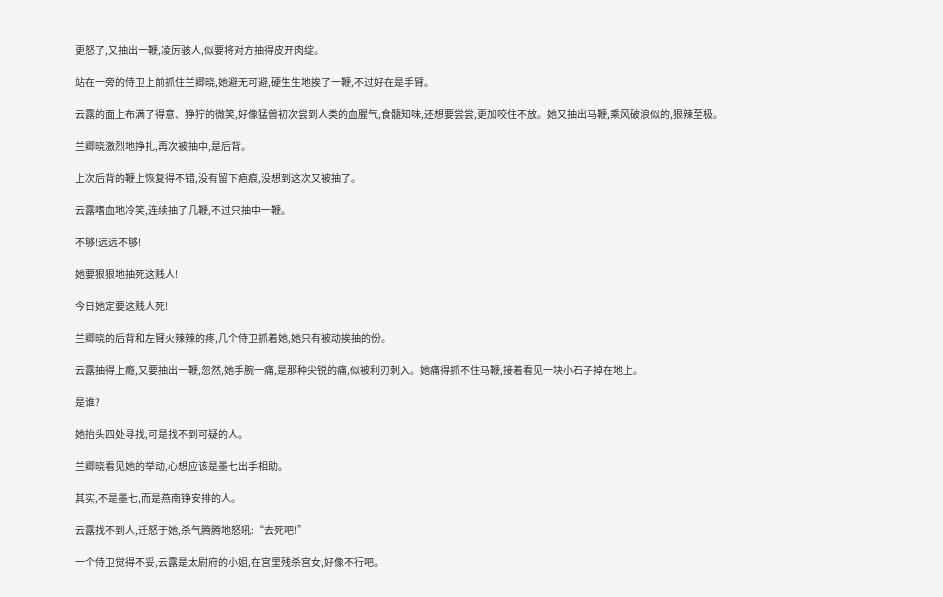更怒了,又抽出一鞭,凌厉骇人,似要将对方抽得皮开肉绽。

站在一旁的侍卫上前抓住兰卿晓,她避无可避,硬生生地挨了一鞭,不过好在是手臂。

云露的面上布满了得意、狰狞的微笑,好像猛兽初次尝到人类的血腥气,食髓知味,还想要尝尝,更加咬住不放。她又抽出马鞭,乘风破浪似的,狠辣至极。

兰卿晓激烈地挣扎,再次被抽中,是后背。

上次后背的鞭上恢复得不错,没有留下疤痕,没想到这次又被抽了。

云露嗜血地冷笑,连续抽了几鞭,不过只抽中一鞭。

不够!远远不够!

她要狠狠地抽死这贱人!

今日她定要这贱人死!

兰卿晓的后背和左臂火辣辣的疼,几个侍卫抓着她,她只有被动挨抽的份。

云露抽得上瘾,又要抽出一鞭,忽然,她手腕一痛,是那种尖锐的痛,似被利刃刺入。她痛得抓不住马鞭,接着看见一块小石子掉在地上。

是谁?

她抬头四处寻找,可是找不到可疑的人。

兰卿晓看见她的举动,心想应该是墨七出手相助。

其实,不是墨七,而是燕南铮安排的人。

云露找不到人,迁怒于她,杀气腾腾地怒吼:“去死吧!”

一个侍卫觉得不妥,云露是太尉府的小姐,在宫里残杀宫女,好像不行吧。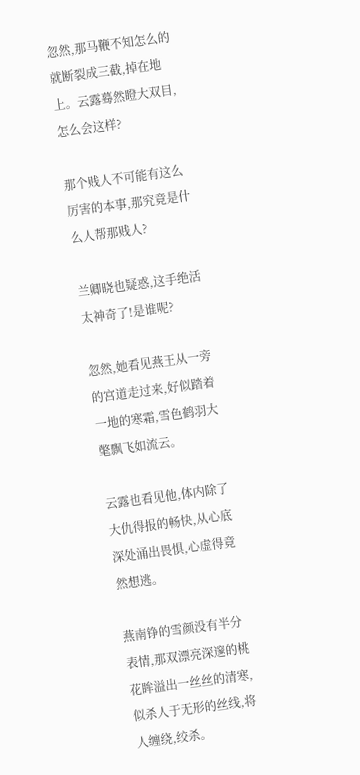忽然,那马鞭不知怎么的就断裂成三截,掉在地上。云露蓦然瞪大双目,怎么会这样?

那个贱人不可能有这么厉害的本事,那究竟是什么人帮那贱人?

兰卿晓也疑惑,这手绝活太神奇了!是谁呢?

忽然,她看见燕王从一旁的宫道走过来,好似踏着一地的寒霜,雪色鹤羽大氅飘飞如流云。

云露也看见他,体内除了大仇得报的畅快,从心底深处涌出畏惧,心虚得竟然想逃。

燕南铮的雪颜没有半分表情,那双漂亮深邃的桃花眸溢出一丝丝的清寒,似杀人于无形的丝线,将人缠绕,绞杀。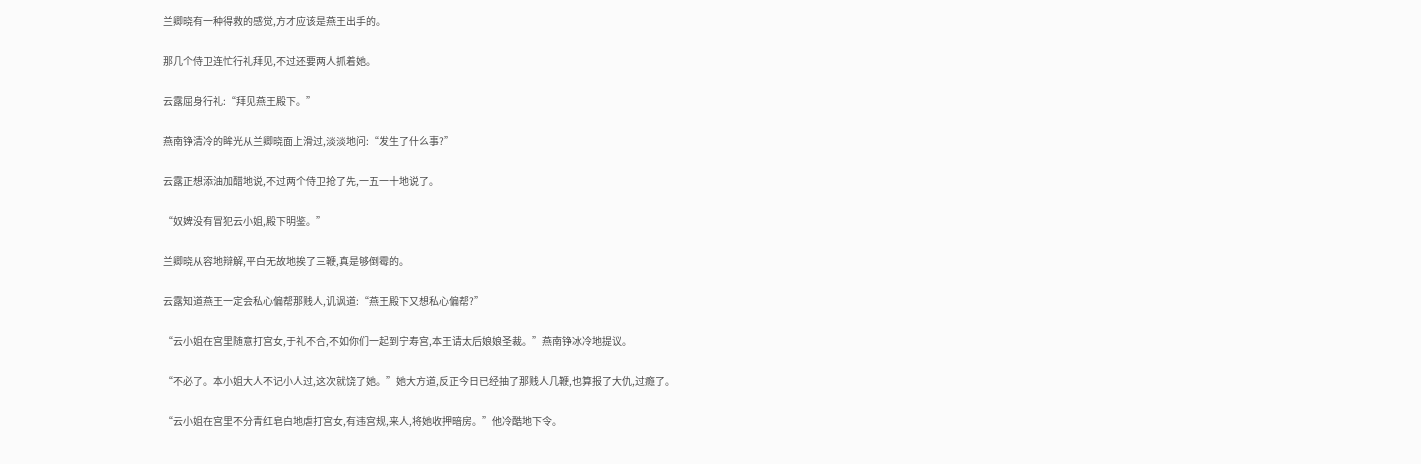兰卿晓有一种得救的感觉,方才应该是燕王出手的。

那几个侍卫连忙行礼拜见,不过还要两人抓着她。

云露屈身行礼:“拜见燕王殿下。”

燕南铮清冷的眸光从兰卿晓面上滑过,淡淡地问:“发生了什么事?”

云露正想添油加醋地说,不过两个侍卫抢了先,一五一十地说了。

“奴婢没有冒犯云小姐,殿下明鉴。”

兰卿晓从容地辩解,平白无故地挨了三鞭,真是够倒霉的。

云露知道燕王一定会私心偏帮那贱人,讥讽道:“燕王殿下又想私心偏帮?”

“云小姐在宫里随意打宫女,于礼不合,不如你们一起到宁寿宫,本王请太后娘娘圣裁。”燕南铮冰冷地提议。

“不必了。本小姐大人不记小人过,这次就饶了她。”她大方道,反正今日已经抽了那贱人几鞭,也算报了大仇,过瘾了。

“云小姐在宫里不分青红皂白地虐打宫女,有违宫规,来人,将她收押暗房。”他冷酷地下令。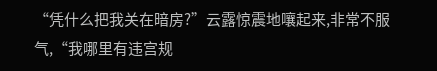“凭什么把我关在暗房?”云露惊震地嚷起来,非常不服气,“我哪里有违宫规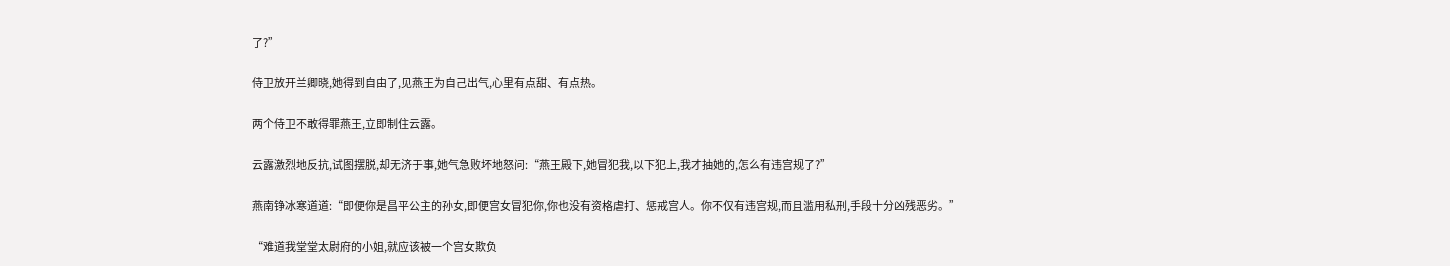了?”

侍卫放开兰卿晓,她得到自由了,见燕王为自己出气,心里有点甜、有点热。

两个侍卫不敢得罪燕王,立即制住云露。

云露激烈地反抗,试图摆脱,却无济于事,她气急败坏地怒问:“燕王殿下,她冒犯我,以下犯上,我才抽她的,怎么有违宫规了?”

燕南铮冰寒道道:“即便你是昌平公主的孙女,即便宫女冒犯你,你也没有资格虐打、惩戒宫人。你不仅有违宫规,而且滥用私刑,手段十分凶残恶劣。”

“难道我堂堂太尉府的小姐,就应该被一个宫女欺负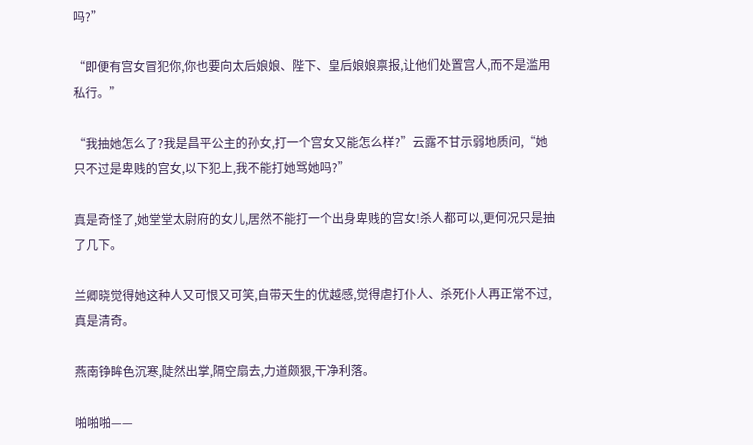吗?”

“即便有宫女冒犯你,你也要向太后娘娘、陛下、皇后娘娘禀报,让他们处置宫人,而不是滥用私行。”

“我抽她怎么了?我是昌平公主的孙女,打一个宫女又能怎么样?”云露不甘示弱地质问,“她只不过是卑贱的宫女,以下犯上,我不能打她骂她吗?”

真是奇怪了,她堂堂太尉府的女儿,居然不能打一个出身卑贱的宫女!杀人都可以,更何况只是抽了几下。

兰卿晓觉得她这种人又可恨又可笑,自带天生的优越感,觉得虐打仆人、杀死仆人再正常不过,真是清奇。

燕南铮眸色沉寒,陡然出掌,隔空扇去,力道颇狠,干净利落。

啪啪啪——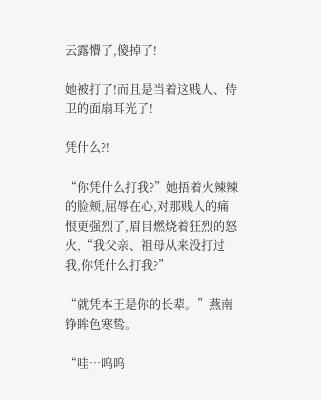云露懵了,傻掉了!

她被打了!而且是当着这贱人、侍卫的面扇耳光了!

凭什么?!

“你凭什么打我?”她捂着火辣辣的脸颊,屈辱在心,对那贱人的痛恨更强烈了,眉目燃烧着狂烈的怒火,“我父亲、祖母从来没打过我,你凭什么打我?”

“就凭本王是你的长辈。”燕南铮眸色寒鸷。

“哇…呜呜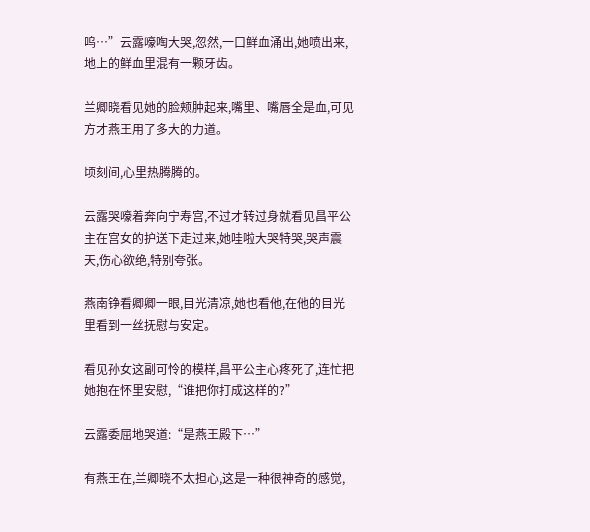呜…”云露嚎啕大哭,忽然,一口鲜血涌出,她喷出来,地上的鲜血里混有一颗牙齿。

兰卿晓看见她的脸颊肿起来,嘴里、嘴唇全是血,可见方才燕王用了多大的力道。

顷刻间,心里热腾腾的。

云露哭嚎着奔向宁寿宫,不过才转过身就看见昌平公主在宫女的护送下走过来,她哇啦大哭特哭,哭声震天,伤心欲绝,特别夸张。

燕南铮看卿卿一眼,目光清凉,她也看他,在他的目光里看到一丝抚慰与安定。

看见孙女这副可怜的模样,昌平公主心疼死了,连忙把她抱在怀里安慰,“谁把你打成这样的?”

云露委屈地哭道:“是燕王殿下…”

有燕王在,兰卿晓不太担心,这是一种很神奇的感觉,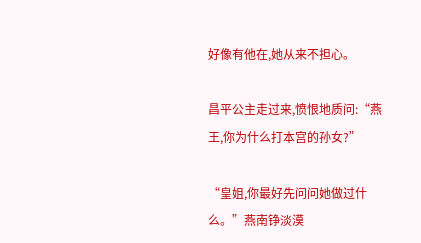好像有他在,她从来不担心。

昌平公主走过来,愤恨地质问:“燕王,你为什么打本宫的孙女?”

“皇姐,你最好先问问她做过什么。”燕南铮淡漠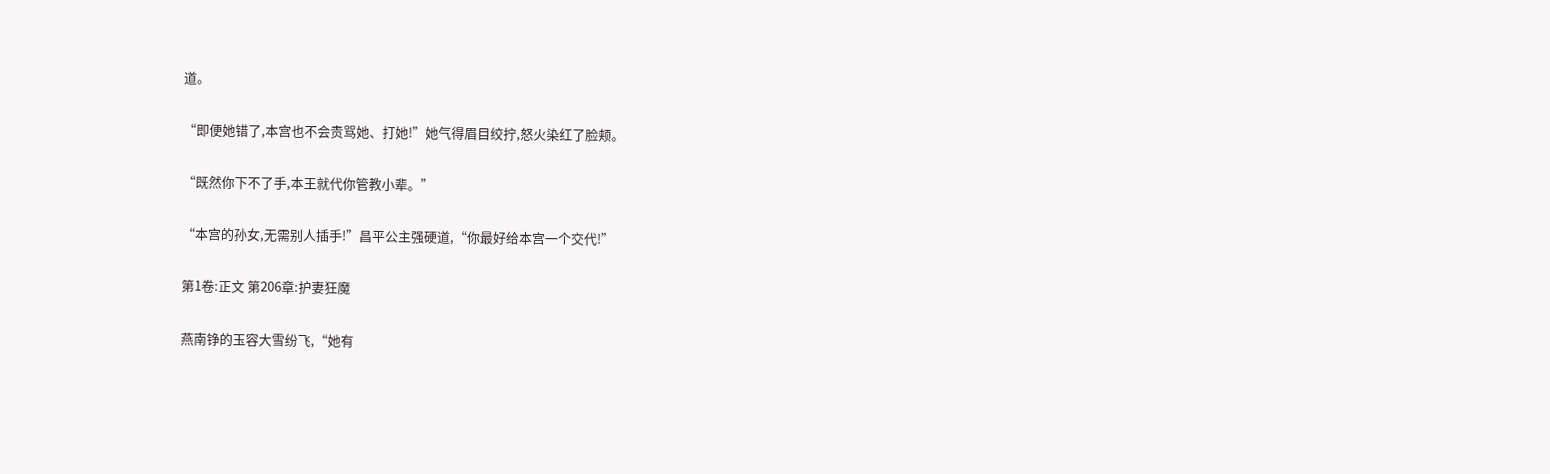道。

“即便她错了,本宫也不会责骂她、打她!”她气得眉目绞拧,怒火染红了脸颊。

“既然你下不了手,本王就代你管教小辈。”

“本宫的孙女,无需别人插手!”昌平公主强硬道,“你最好给本宫一个交代!”

第1卷:正文 第206章:护妻狂魔

燕南铮的玉容大雪纷飞,“她有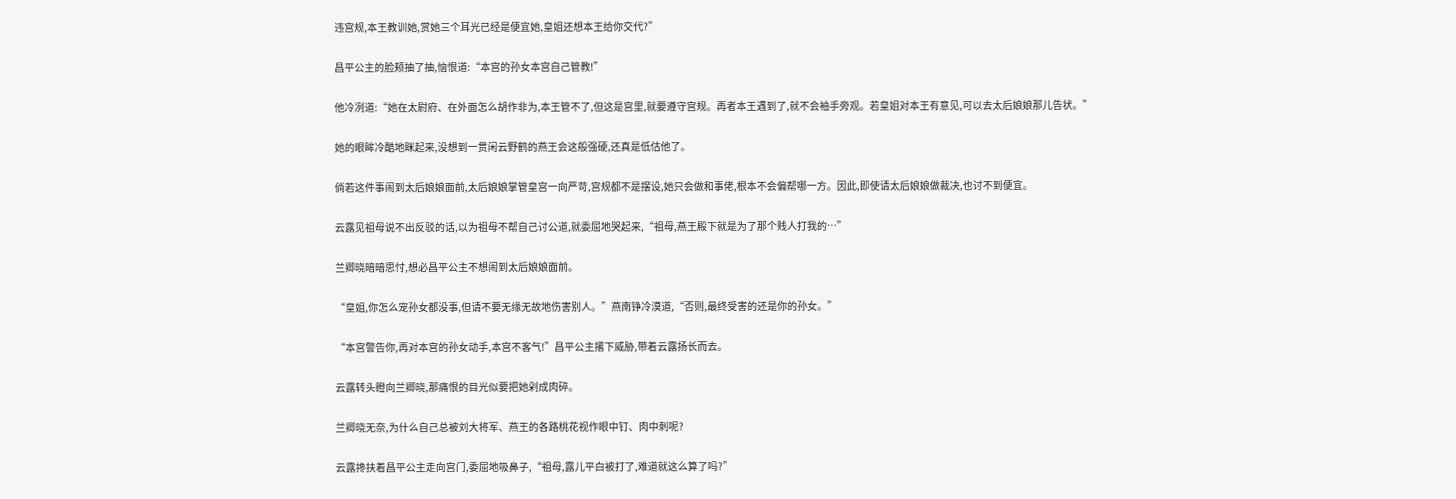违宫规,本王教训她,赏她三个耳光已经是便宜她,皇姐还想本王给你交代?”

昌平公主的脸颊抽了抽,恼恨道:“本宫的孙女本宫自己管教!”

他冷冽道:“她在太尉府、在外面怎么胡作非为,本王管不了,但这是宫里,就要遵守宫规。再者本王遇到了,就不会袖手旁观。若皇姐对本王有意见,可以去太后娘娘那儿告状。”

她的眼眸冷酷地眯起来,没想到一贯闲云野鹤的燕王会这般强硬,还真是低估他了。

倘若这件事闹到太后娘娘面前,太后娘娘掌管皇宫一向严苛,宫规都不是摆设,她只会做和事佬,根本不会偏帮哪一方。因此,即使请太后娘娘做裁决,也讨不到便宜。

云露见祖母说不出反驳的话,以为祖母不帮自己讨公道,就委屈地哭起来,“祖母,燕王殿下就是为了那个贱人打我的…”

兰卿晓暗暗思忖,想必昌平公主不想闹到太后娘娘面前。

“皇姐,你怎么宠孙女都没事,但请不要无缘无故地伤害别人。”燕南铮冷漠道,“否则,最终受害的还是你的孙女。”

“本宫警告你,再对本宫的孙女动手,本宫不客气!”昌平公主撂下威胁,带着云露扬长而去。

云露转头瞪向兰卿晓,那痛恨的目光似要把她剁成肉碎。

兰卿晓无奈,为什么自己总被刘大将军、燕王的各路桃花视作眼中钉、肉中刺呢?

云露搀扶着昌平公主走向宫门,委屈地吸鼻子,“祖母,露儿平白被打了,难道就这么算了吗?”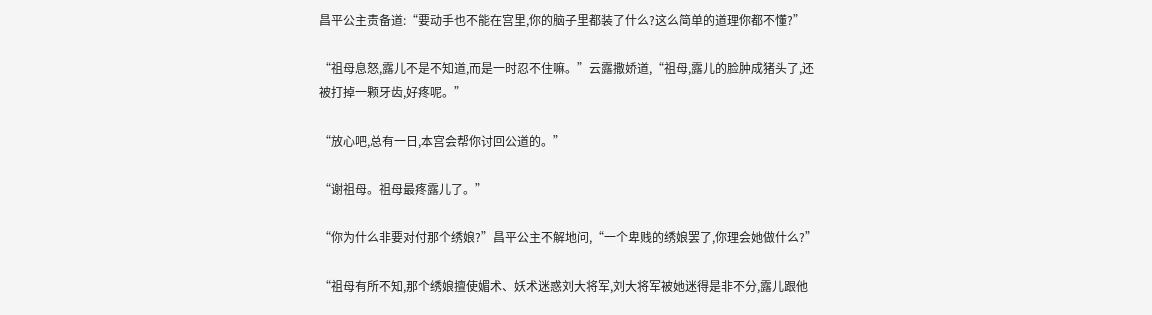昌平公主责备道:“要动手也不能在宫里,你的脑子里都装了什么?这么简单的道理你都不懂?”

“祖母息怒,露儿不是不知道,而是一时忍不住嘛。”云露撒娇道,“祖母,露儿的脸肿成猪头了,还被打掉一颗牙齿,好疼呢。”

“放心吧,总有一日,本宫会帮你讨回公道的。”

“谢祖母。祖母最疼露儿了。”

“你为什么非要对付那个绣娘?”昌平公主不解地问,“一个卑贱的绣娘罢了,你理会她做什么?”

“祖母有所不知,那个绣娘擅使媚术、妖术迷惑刘大将军,刘大将军被她迷得是非不分,露儿跟他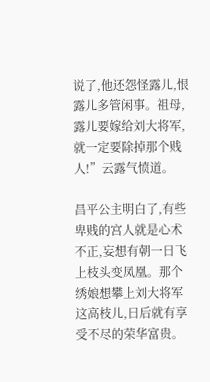说了,他还怨怪露儿,恨露儿多管闲事。祖母,露儿要嫁给刘大将军,就一定要除掉那个贱人!”云露气愤道。

昌平公主明白了,有些卑贱的宫人就是心术不正,妄想有朝一日飞上枝头变凤凰。那个绣娘想攀上刘大将军这高枝儿,日后就有享受不尽的荣华富贵。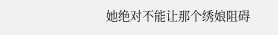她绝对不能让那个绣娘阻碍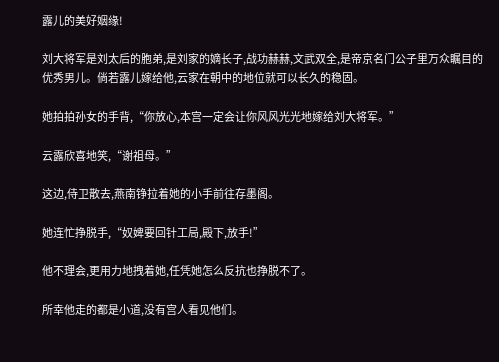露儿的美好姻缘!

刘大将军是刘太后的胞弟,是刘家的嫡长子,战功赫赫,文武双全,是帝京名门公子里万众瞩目的优秀男儿。倘若露儿嫁给他,云家在朝中的地位就可以长久的稳固。

她拍拍孙女的手背,“你放心,本宫一定会让你风风光光地嫁给刘大将军。”

云露欣喜地笑,“谢祖母。”

这边,侍卫散去,燕南铮拉着她的小手前往存墨阁。

她连忙挣脱手,“奴婢要回针工局,殿下,放手!”

他不理会,更用力地拽着她,任凭她怎么反抗也挣脱不了。

所幸他走的都是小道,没有宫人看见他们。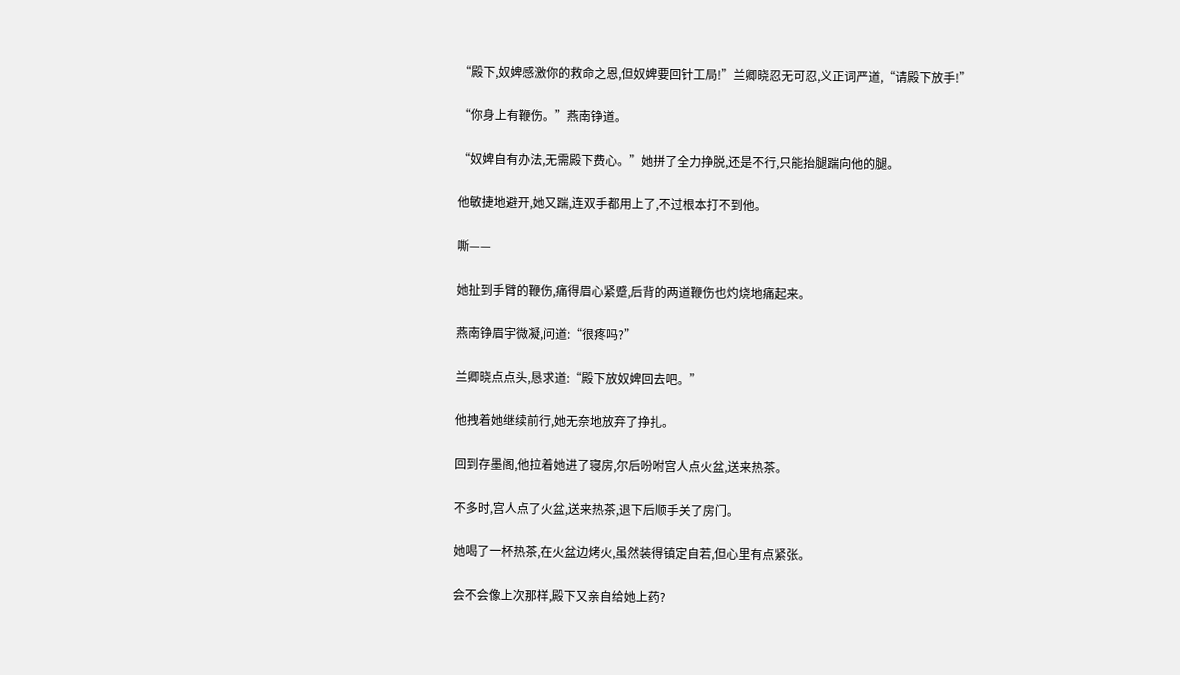“殿下,奴婢感激你的救命之恩,但奴婢要回针工局!”兰卿晓忍无可忍,义正词严道,“请殿下放手!”

“你身上有鞭伤。”燕南铮道。

“奴婢自有办法,无需殿下费心。”她拼了全力挣脱,还是不行,只能抬腿踹向他的腿。

他敏捷地避开,她又踹,连双手都用上了,不过根本打不到他。

嘶——

她扯到手臂的鞭伤,痛得眉心紧蹙,后背的两道鞭伤也灼烧地痛起来。

燕南铮眉宇微凝,问道:“很疼吗?”

兰卿晓点点头,恳求道:“殿下放奴婢回去吧。”

他拽着她继续前行,她无奈地放弃了挣扎。

回到存墨阁,他拉着她进了寝房,尔后吩咐宫人点火盆,送来热茶。

不多时,宫人点了火盆,送来热茶,退下后顺手关了房门。

她喝了一杯热茶,在火盆边烤火,虽然装得镇定自若,但心里有点紧张。

会不会像上次那样,殿下又亲自给她上药?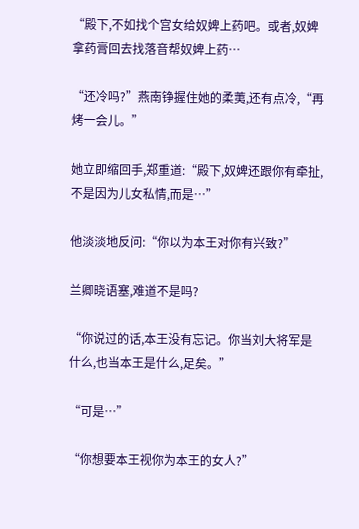“殿下,不如找个宫女给奴婢上药吧。或者,奴婢拿药膏回去找落音帮奴婢上药…

“还冷吗?”燕南铮握住她的柔荑,还有点冷,“再烤一会儿。”

她立即缩回手,郑重道:“殿下,奴婢还跟你有牵扯,不是因为儿女私情,而是…”

他淡淡地反问:“你以为本王对你有兴致?”

兰卿晓语塞,难道不是吗?

“你说过的话,本王没有忘记。你当刘大将军是什么,也当本王是什么,足矣。”

“可是…”

“你想要本王视你为本王的女人?”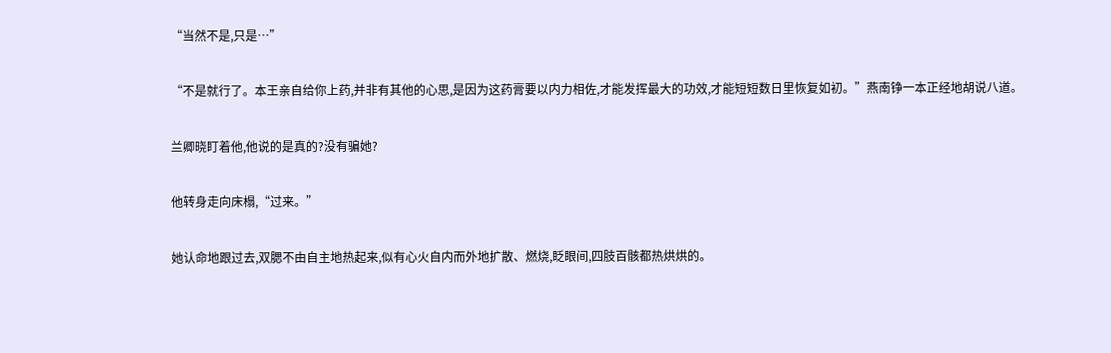“当然不是,只是…”

“不是就行了。本王亲自给你上药,并非有其他的心思,是因为这药膏要以内力相佐,才能发挥最大的功效,才能短短数日里恢复如初。”燕南铮一本正经地胡说八道。

兰卿晓盯着他,他说的是真的?没有骗她?

他转身走向床榻,“过来。”

她认命地跟过去,双腮不由自主地热起来,似有心火自内而外地扩散、燃烧,眨眼间,四肢百骸都热烘烘的。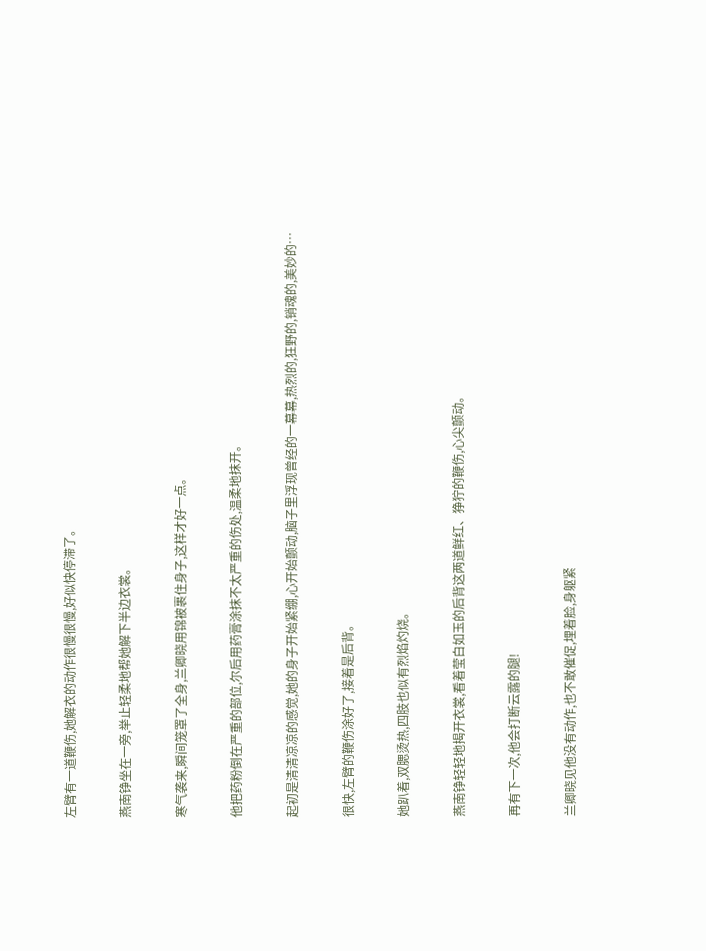左臂有一道鞭伤,她解衣的动作很慢很慢,好似快停滞了。

燕南铮坐在一旁,举止轻柔地帮她解下半边衣裳。

寒气袭来,瞬间笼罩了全身,兰卿晓用锦被裹住身子,这样才好一点。

他把药粉倒在严重的部位,尔后用药膏涂抹不太严重的伤处,温柔地抹开。

起初是清清凉凉的感觉,她的身子开始紧绷,心开始颤动,脑子里浮现曾经的一幕幕,热烈的,狂野的,销魂的,美妙的…

很快,左臂的鞭伤涂好了,接着是后背。

她趴着,双腮烫热,四肢也似有烈焰灼烧。

燕南铮轻轻地揭开衣裳,看着莹白如玉的后背这两道鲜红、狰狞的鞭伤,心尖颤动。

再有下一次,他会打断云露的腿!

兰卿晓见他没有动作,也不敢催促,埋着脸,身躯紧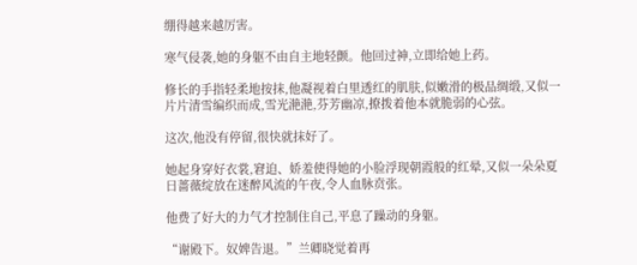绷得越来越厉害。

寒气侵袭,她的身躯不由自主地轻颤。他回过神,立即给她上药。

修长的手指轻柔地按抹,他凝视着白里透红的肌肤,似嫩滑的极品绸缎,又似一片片清雪编织而成,雪光滟滟,芬芳幽凉,撩拨着他本就脆弱的心弦。

这次,他没有停留,很快就抹好了。

她起身穿好衣裳,窘迫、娇羞使得她的小脸浮现朝霞般的红晕,又似一朵朵夏日蔷薇绽放在迷醉风流的午夜,令人血脉贲张。

他费了好大的力气才控制住自己,平息了躁动的身躯。

“谢殿下。奴婢告退。”兰卿晓觉着再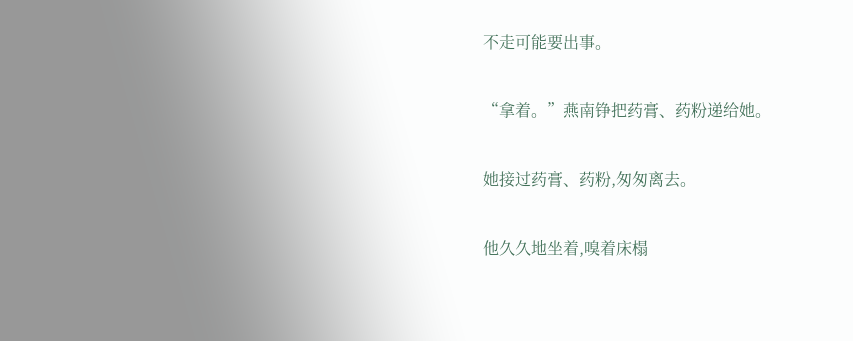不走可能要出事。

“拿着。”燕南铮把药膏、药粉递给她。

她接过药膏、药粉,匆匆离去。

他久久地坐着,嗅着床榻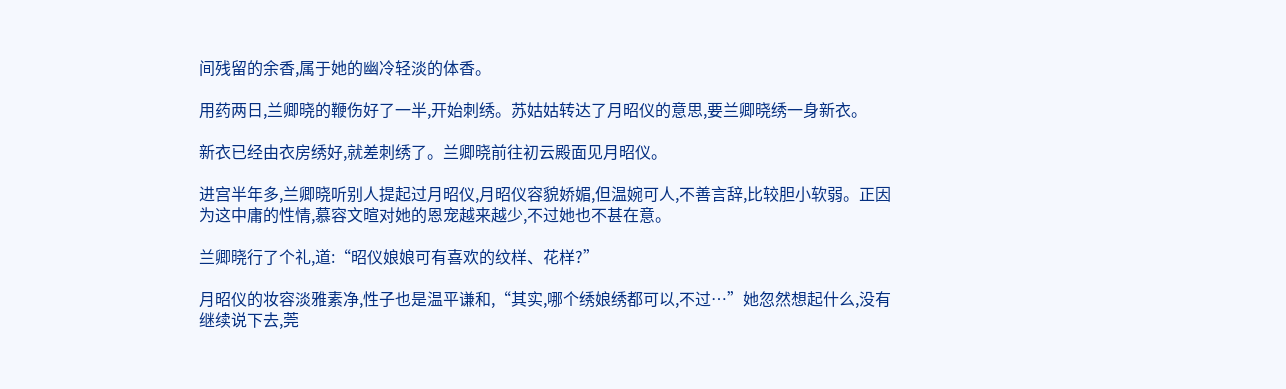间残留的余香,属于她的幽冷轻淡的体香。

用药两日,兰卿晓的鞭伤好了一半,开始刺绣。苏姑姑转达了月昭仪的意思,要兰卿晓绣一身新衣。

新衣已经由衣房绣好,就差刺绣了。兰卿晓前往初云殿面见月昭仪。

进宫半年多,兰卿晓听别人提起过月昭仪,月昭仪容貌娇媚,但温婉可人,不善言辞,比较胆小软弱。正因为这中庸的性情,慕容文暄对她的恩宠越来越少,不过她也不甚在意。

兰卿晓行了个礼,道:“昭仪娘娘可有喜欢的纹样、花样?”

月昭仪的妆容淡雅素净,性子也是温平谦和,“其实,哪个绣娘绣都可以,不过…”她忽然想起什么,没有继续说下去,莞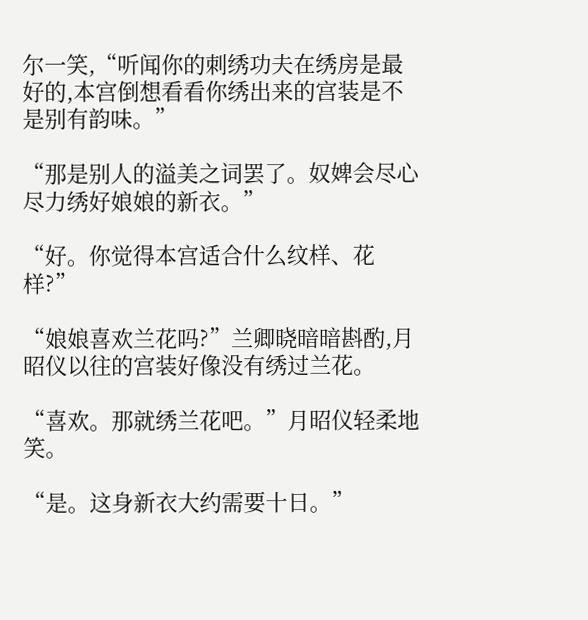尔一笑,“听闻你的刺绣功夫在绣房是最好的,本宫倒想看看你绣出来的宫装是不是别有韵味。”

“那是别人的溢美之词罢了。奴婢会尽心尽力绣好娘娘的新衣。”

“好。你觉得本宫适合什么纹样、花样?”

“娘娘喜欢兰花吗?”兰卿晓暗暗斟酌,月昭仪以往的宫装好像没有绣过兰花。

“喜欢。那就绣兰花吧。”月昭仪轻柔地笑。

“是。这身新衣大约需要十日。”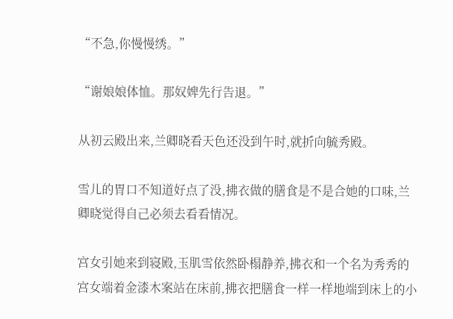“不急,你慢慢绣。”

“谢娘娘体恤。那奴婢先行告退。”

从初云殿出来,兰卿晓看天色还没到午时,就折向毓秀殿。

雪儿的胃口不知道好点了没,拂衣做的膳食是不是合她的口味,兰卿晓觉得自己必须去看看情况。

宫女引她来到寝殿,玉肌雪依然卧榻静养,拂衣和一个名为秀秀的宫女端着金漆木案站在床前,拂衣把膳食一样一样地端到床上的小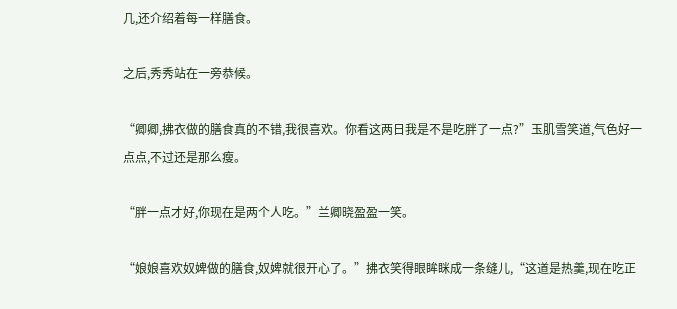几,还介绍着每一样膳食。

之后,秀秀站在一旁恭候。

“卿卿,拂衣做的膳食真的不错,我很喜欢。你看这两日我是不是吃胖了一点?”玉肌雪笑道,气色好一点点,不过还是那么瘦。

“胖一点才好,你现在是两个人吃。”兰卿晓盈盈一笑。

“娘娘喜欢奴婢做的膳食,奴婢就很开心了。”拂衣笑得眼眸眯成一条缝儿,“这道是热羹,现在吃正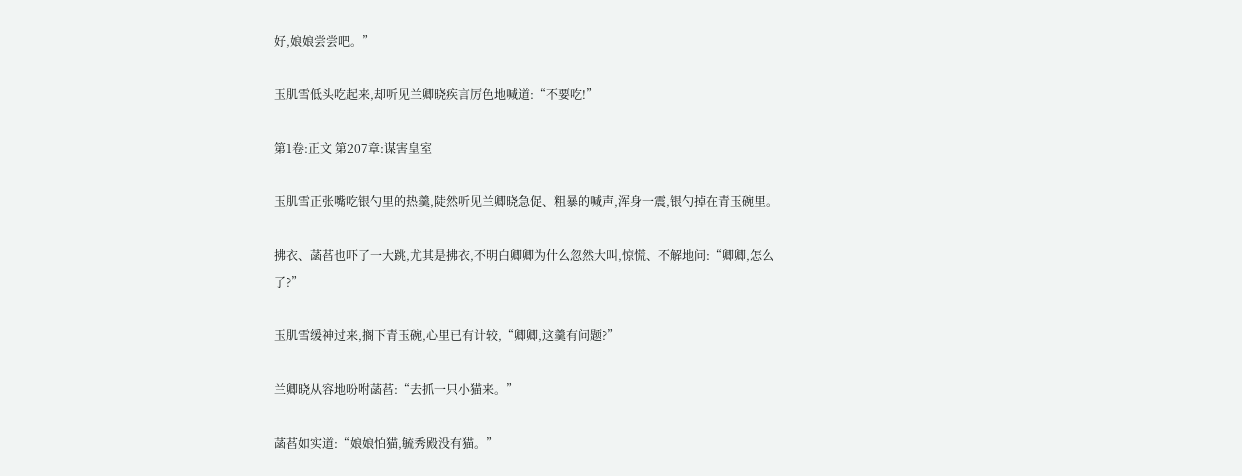好,娘娘尝尝吧。”

玉肌雪低头吃起来,却听见兰卿晓疾言厉色地喊道:“不要吃!”

第1卷:正文 第207章:谋害皇室

玉肌雪正张嘴吃银勺里的热羹,陡然听见兰卿晓急促、粗暴的喊声,浑身一震,银勺掉在青玉碗里。

拂衣、菡萏也吓了一大跳,尤其是拂衣,不明白卿卿为什么忽然大叫,惊慌、不解地问:“卿卿,怎么了?”

玉肌雪缓神过来,搁下青玉碗,心里已有计较,“卿卿,这羹有问题?”

兰卿晓从容地吩咐菡萏:“去抓一只小猫来。”

菡萏如实道:“娘娘怕猫,毓秀殿没有猫。”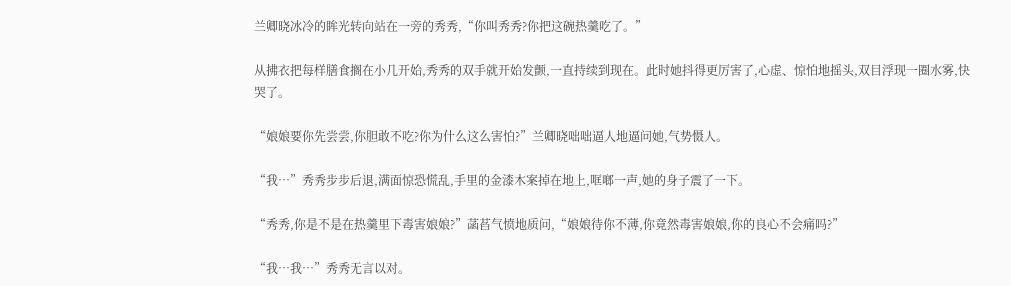兰卿晓冰冷的眸光转向站在一旁的秀秀,“你叫秀秀?你把这碗热羹吃了。”

从拂衣把每样膳食搁在小几开始,秀秀的双手就开始发颤,一直持续到现在。此时她抖得更厉害了,心虚、惊怕地摇头,双目浮现一圈水雾,快哭了。

“娘娘要你先尝尝,你胆敢不吃?你为什么这么害怕?”兰卿晓咄咄逼人地逼问她,气势慑人。

“我…”秀秀步步后退,满面惊恐慌乱,手里的金漆木案掉在地上,哐啷一声,她的身子震了一下。

“秀秀,你是不是在热羹里下毒害娘娘?”菡萏气愤地质问,“娘娘待你不薄,你竟然毒害娘娘,你的良心不会痛吗?”

“我…我…”秀秀无言以对。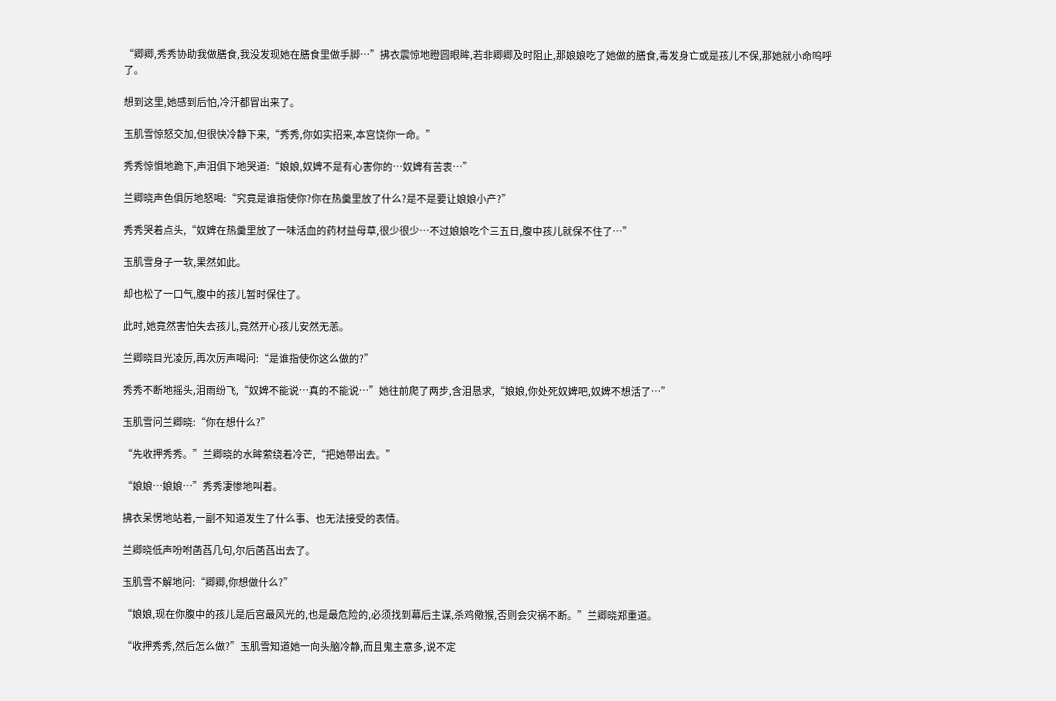“卿卿,秀秀协助我做膳食,我没发现她在膳食里做手脚…”拂衣震惊地瞪圆眼眸,若非卿卿及时阻止,那娘娘吃了她做的膳食,毒发身亡或是孩儿不保,那她就小命呜呼了。

想到这里,她感到后怕,冷汗都冒出来了。

玉肌雪惊怒交加,但很快冷静下来,“秀秀,你如实招来,本宫饶你一命。”

秀秀惊惧地跪下,声泪俱下地哭道:“娘娘,奴婢不是有心害你的…奴婢有苦衷…”

兰卿晓声色俱厉地怒喝:“究竟是谁指使你?你在热羹里放了什么?是不是要让娘娘小产?”

秀秀哭着点头,“奴婢在热羹里放了一味活血的药材益母草,很少很少…不过娘娘吃个三五日,腹中孩儿就保不住了…”

玉肌雪身子一软,果然如此。

却也松了一口气,腹中的孩儿暂时保住了。

此时,她竟然害怕失去孩儿,竟然开心孩儿安然无恙。

兰卿晓目光凌厉,再次厉声喝问:“是谁指使你这么做的?”

秀秀不断地摇头,泪雨纷飞,“奴婢不能说…真的不能说…”她往前爬了两步,含泪恳求,“娘娘,你处死奴婢吧,奴婢不想活了…”

玉肌雪问兰卿晓:“你在想什么?”

“先收押秀秀。”兰卿晓的水眸萦绕着冷芒,“把她带出去。”

“娘娘…娘娘…”秀秀凄惨地叫着。

拂衣呆愣地站着,一副不知道发生了什么事、也无法接受的表情。

兰卿晓低声吩咐菡萏几句,尔后菡萏出去了。

玉肌雪不解地问:“卿卿,你想做什么?”

“娘娘,现在你腹中的孩儿是后宫最风光的,也是最危险的,必须找到幕后主谋,杀鸡儆猴,否则会灾祸不断。”兰卿晓郑重道。

“收押秀秀,然后怎么做?”玉肌雪知道她一向头脑冷静,而且鬼主意多,说不定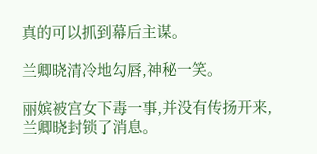真的可以抓到幕后主谋。

兰卿晓清冷地勾唇,神秘一笑。

丽嫔被宫女下毒一事,并没有传扬开来,兰卿晓封锁了消息。